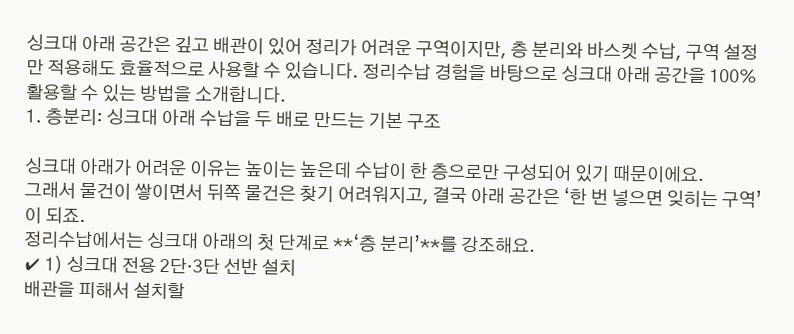싱크대 아래 공간은 깊고 배관이 있어 정리가 어려운 구역이지만, 층 분리와 바스켓 수납, 구역 설정만 적용해도 효율적으로 사용할 수 있습니다. 정리수납 경험을 바탕으로 싱크대 아래 공간을 100% 활용할 수 있는 방법을 소개합니다.
1. 층분리: 싱크대 아래 수납을 두 배로 만드는 기본 구조

싱크대 아래가 어려운 이유는 높이는 높은데 수납이 한 층으로만 구성되어 있기 때문이에요.
그래서 물건이 쌓이면서 뒤쪽 물건은 찾기 어려워지고, 결국 아래 공간은 ‘한 번 넣으면 잊히는 구역’이 되죠.
정리수납에서는 싱크대 아래의 첫 단계로 **‘층 분리’**를 강조해요.
✔ 1) 싱크대 전용 2단·3단 선반 설치
배관을 피해서 설치할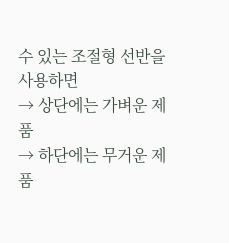수 있는 조절형 선반을 사용하면
→ 상단에는 가벼운 제품
→ 하단에는 무거운 제품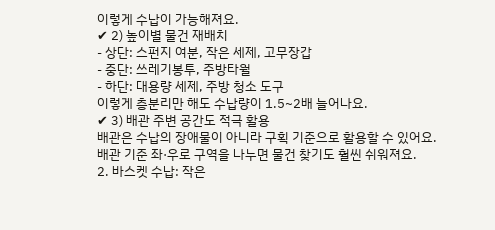이렇게 수납이 가능해져요.
✔ 2) 높이별 물건 재배치
- 상단: 스펀지 여분, 작은 세제, 고무장갑
- 중단: 쓰레기봉투, 주방타월
- 하단: 대용량 세제, 주방 청소 도구
이렇게 층분리만 해도 수납량이 1.5~2배 늘어나요.
✔ 3) 배관 주변 공간도 적극 활용
배관은 수납의 장애물이 아니라 구획 기준으로 활용할 수 있어요.
배관 기준 좌·우로 구역을 나누면 물건 찾기도 훨씬 쉬워져요.
2. 바스켓 수납: 작은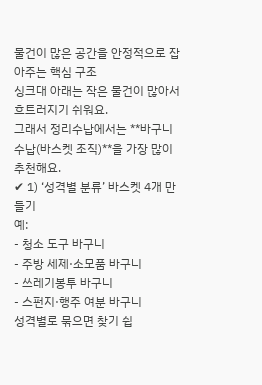물건이 많은 공간을 안정적으로 잡아주는 핵심 구조
싱크대 아래는 작은 물건이 많아서 흐트러지기 쉬워요.
그래서 정리수납에서는 **바구니 수납(바스켓 조직)**을 가장 많이 추천해요.
✔ 1) ‘성격별 분류’ 바스켓 4개 만들기
예:
- 청소 도구 바구니
- 주방 세제·소모품 바구니
- 쓰레기봉투 바구니
- 스펀지·행주 여분 바구니
성격별로 묶으면 찾기 쉽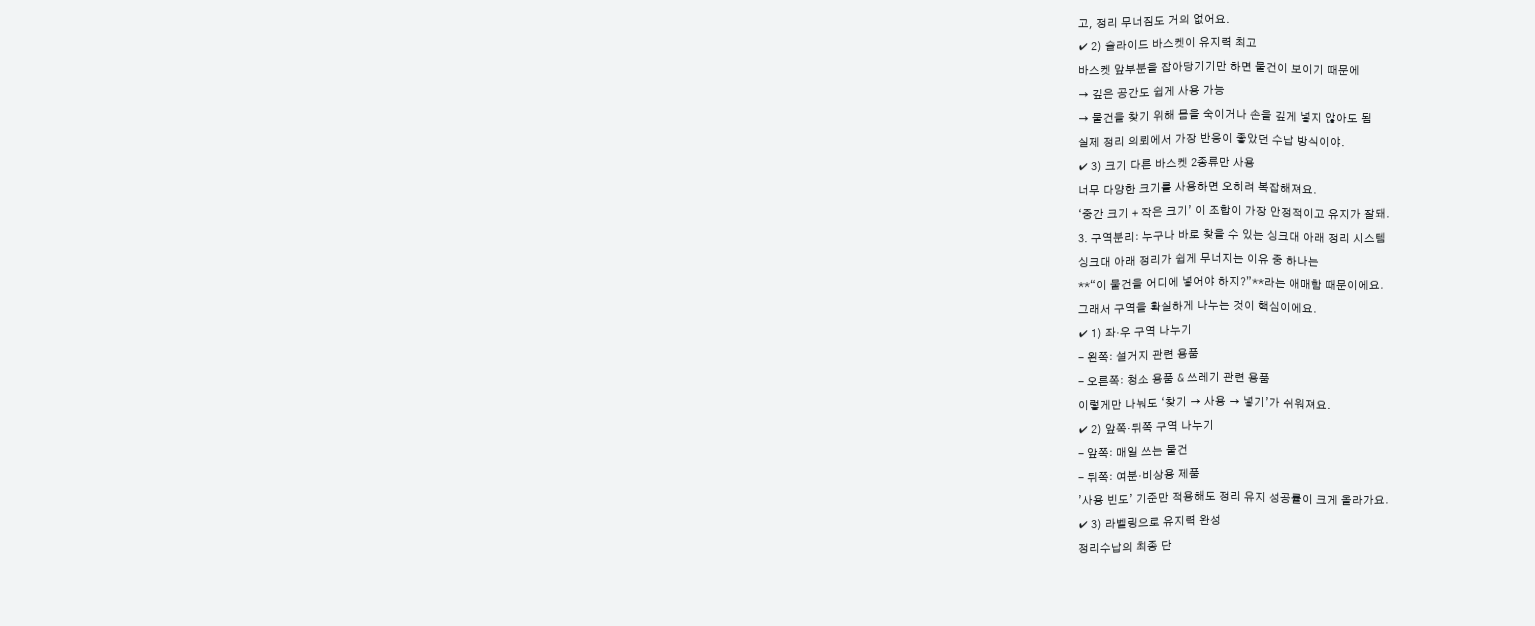고, 정리 무너짐도 거의 없어요.
✔ 2) 슬라이드 바스켓이 유지력 최고
바스켓 앞부분을 잡아당기기만 하면 물건이 보이기 때문에
→ 깊은 공간도 쉽게 사용 가능
→ 물건을 찾기 위해 몸을 숙이거나 손을 깊게 넣지 않아도 됨
실제 정리 의뢰에서 가장 반응이 좋았던 수납 방식이야.
✔ 3) 크기 다른 바스켓 2종류만 사용
너무 다양한 크기를 사용하면 오히려 복잡해져요.
‘중간 크기 + 작은 크기’ 이 조합이 가장 안정적이고 유지가 잘돼.
3. 구역분리: 누구나 바로 찾을 수 있는 싱크대 아래 정리 시스템
싱크대 아래 정리가 쉽게 무너지는 이유 중 하나는
**“이 물건을 어디에 넣어야 하지?”**라는 애매함 때문이에요.
그래서 구역을 확실하게 나누는 것이 핵심이에요.
✔ 1) 좌·우 구역 나누기
- 왼쪽: 설거지 관련 용품
- 오른쪽: 청소 용품 & 쓰레기 관련 용품
이렇게만 나눠도 ‘찾기 → 사용 → 넣기’가 쉬워져요.
✔ 2) 앞쪽·뒤쪽 구역 나누기
- 앞쪽: 매일 쓰는 물건
- 뒤쪽: 여분·비상용 제품
’사용 빈도’ 기준만 적용해도 정리 유지 성공률이 크게 올라가요.
✔ 3) 라벨링으로 유지력 완성
정리수납의 최종 단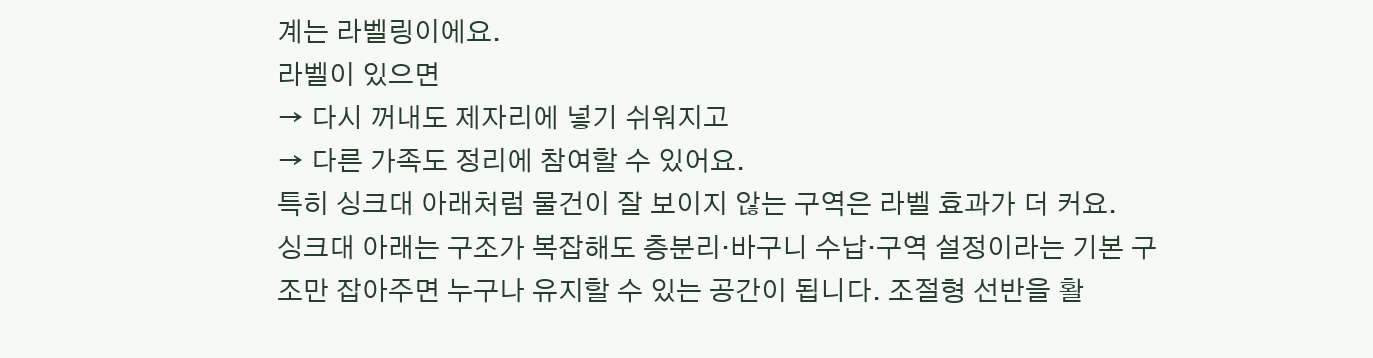계는 라벨링이에요.
라벨이 있으면
→ 다시 꺼내도 제자리에 넣기 쉬워지고
→ 다른 가족도 정리에 참여할 수 있어요.
특히 싱크대 아래처럼 물건이 잘 보이지 않는 구역은 라벨 효과가 더 커요.
싱크대 아래는 구조가 복잡해도 층분리·바구니 수납·구역 설정이라는 기본 구조만 잡아주면 누구나 유지할 수 있는 공간이 됩니다. 조절형 선반을 활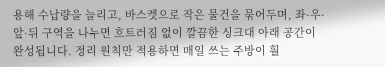용해 수납량을 늘리고, 바스켓으로 작은 물건을 묶어두며, 좌·우·앞·뒤 구역을 나누면 흐트러짐 없이 깔끔한 싱크대 아래 공간이 완성됩니다. 정리 원칙만 적용하면 매일 쓰는 주방이 훨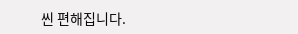씬 편해집니다.